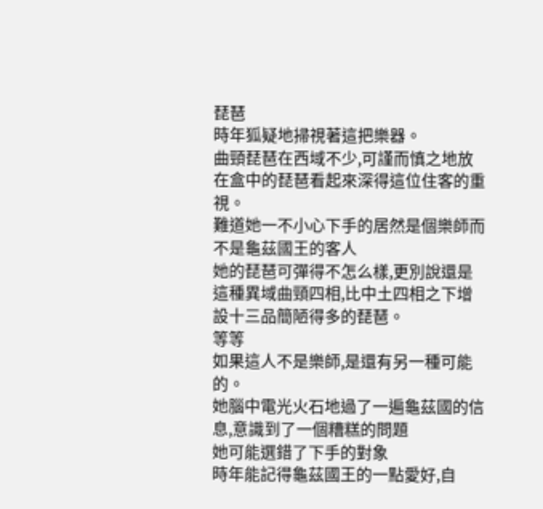琵琶
時年狐疑地掃視著這把樂器。
曲頸琵琶在西域不少,可謹而慎之地放在盒中的琵琶看起來深得這位住客的重視。
難道她一不小心下手的居然是個樂師而不是龜茲國王的客人
她的琵琶可彈得不怎么樣,更別說還是這種異域曲頸四相,比中土四相之下增設十三品簡陋得多的琵琶。
等等
如果這人不是樂師,是還有另一種可能的。
她腦中電光火石地過了一遍龜茲國的信息,意識到了一個糟糕的問題
她可能選錯了下手的對象
時年能記得龜茲國王的一點愛好,自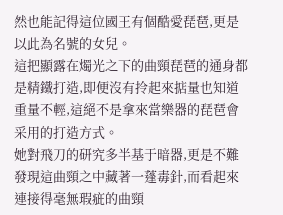然也能記得這位國王有個酷愛琵琶,更是以此為名號的女兒。
這把顯露在燭光之下的曲頸琵琶的通身都是精鐵打造,即便沒有拎起來掂量也知道重量不輕,這絕不是拿來當樂器的琵琶會采用的打造方式。
她對飛刀的研究多半基于暗器,更是不難發現這曲頸之中藏著一蓬毒針,而看起來連接得毫無瑕疵的曲頸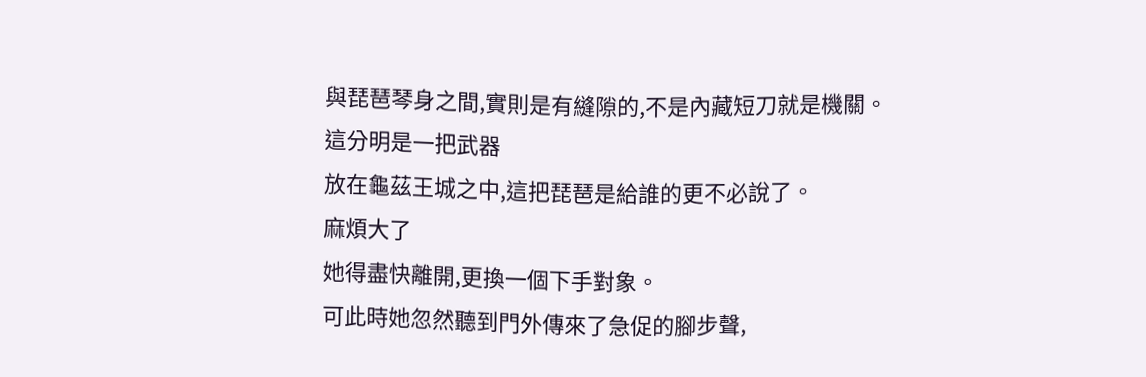與琵琶琴身之間,實則是有縫隙的,不是內藏短刀就是機關。
這分明是一把武器
放在龜茲王城之中,這把琵琶是給誰的更不必說了。
麻煩大了
她得盡快離開,更換一個下手對象。
可此時她忽然聽到門外傳來了急促的腳步聲,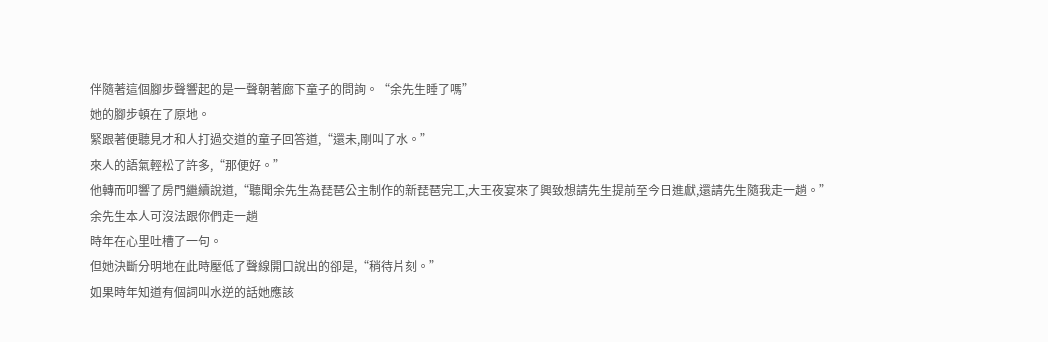伴隨著這個腳步聲響起的是一聲朝著廊下童子的問詢。“余先生睡了嗎”
她的腳步頓在了原地。
緊跟著便聽見才和人打過交道的童子回答道,“還未,剛叫了水。”
來人的語氣輕松了許多,“那便好。”
他轉而叩響了房門繼續說道,“聽聞余先生為琵琶公主制作的新琵琶完工,大王夜宴來了興致想請先生提前至今日進獻,還請先生隨我走一趟。”
余先生本人可沒法跟你們走一趟
時年在心里吐槽了一句。
但她決斷分明地在此時壓低了聲線開口說出的卻是,“稍待片刻。”
如果時年知道有個詞叫水逆的話她應該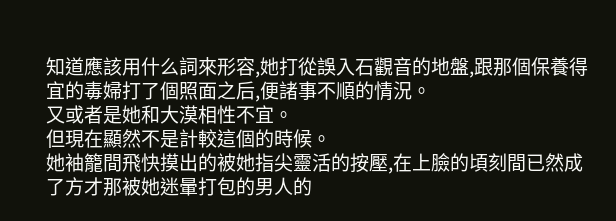知道應該用什么詞來形容,她打從誤入石觀音的地盤,跟那個保養得宜的毒婦打了個照面之后,便諸事不順的情況。
又或者是她和大漠相性不宜。
但現在顯然不是計較這個的時候。
她袖籠間飛快摸出的被她指尖靈活的按壓,在上臉的頃刻間已然成了方才那被她迷暈打包的男人的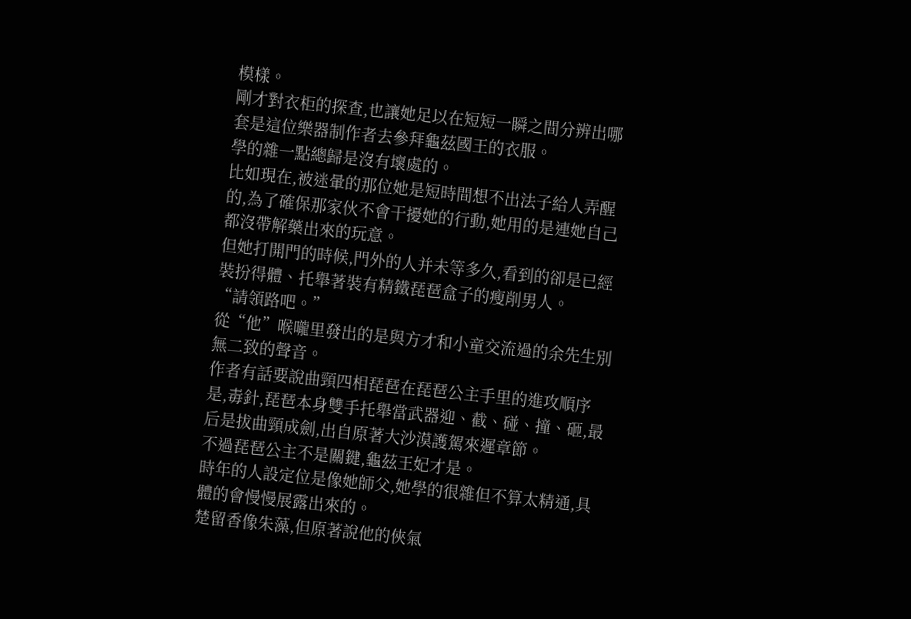模樣。
剛才對衣柜的探查,也讓她足以在短短一瞬之間分辨出哪套是這位樂器制作者去參拜龜茲國王的衣服。
學的雜一點總歸是沒有壞處的。
比如現在,被迷暈的那位她是短時間想不出法子給人弄醒的,為了確保那家伙不會干擾她的行動,她用的是連她自己都沒帶解藥出來的玩意。
但她打開門的時候,門外的人并未等多久,看到的卻是已經裝扮得體、托舉著裝有精鐵琵琶盒子的瘦削男人。
“請領路吧。”
從“他”喉嚨里發出的是與方才和小童交流過的余先生別無二致的聲音。
作者有話要說曲頸四相琵琶在琵琶公主手里的進攻順序是,毒針,琵琶本身雙手托舉當武器迎、截、碰、撞、砸,最后是拔曲頸成劍,出自原著大沙漠護駕來遲章節。
不過琵琶公主不是關鍵,龜茲王妃才是。
時年的人設定位是像她師父,她學的很雜但不算太精通,具體的會慢慢展露出來的。
楚留香像朱藻,但原著說他的俠氣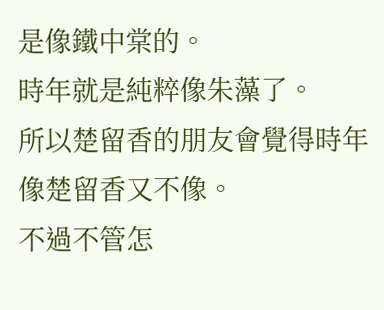是像鐵中棠的。
時年就是純粹像朱藻了。
所以楚留香的朋友會覺得時年像楚留香又不像。
不過不管怎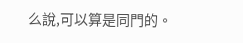么說,可以算是同門的。